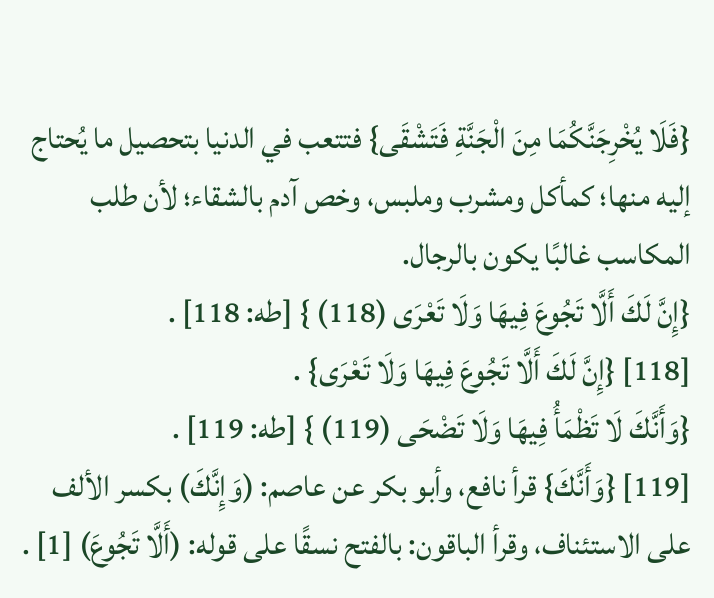{فَلَا يُخْرِجَنَّكُمَا مِنَ الْجَنَّةِ فَتَشْقَى} فتتعب في الدنيا بتحصيل ما يُحتاج إليه منها؛ كمأكل ومشرب وملبس، وخص آدم بالشقاء؛ لأن طلب المكاسب غالبًا يكون بالرجال.
{إِنَّ لَكَ أَلَّا تَجُوعَ فِيهَا وَلَا تَعْرَى (118) } [طه: 118] .
[118] {إِنَّ لَكَ أَلَّا تَجُوعَ فِيهَا وَلَا تَعْرَى} .
{وَأَنَّكَ لَا تَظْمَأُ فِيهَا وَلَا تَضْحَى (119) } [طه: 119] .
[119] {وَأَنَّكَ} قرأ نافع، وأبو بكر عن عاصم: (وَإِنَّكَ) بكسر الألف على الاستئناف، وقرأ الباقون: بالفتح نسقًا على قوله: (أَلَّا تَجُوعَ) [1] .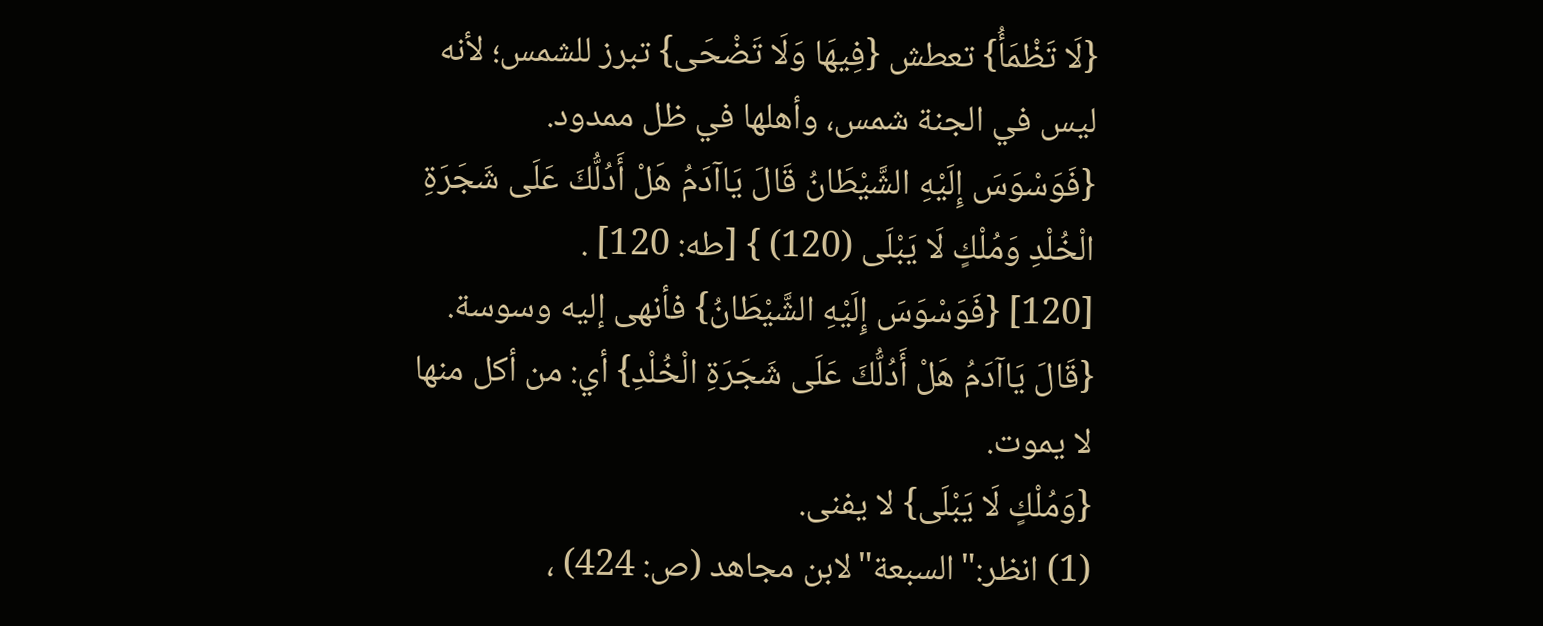{لَا تَظْمَأُ} تعطش {فِيهَا وَلَا تَضْحَى} تبرز للشمس؛ لأنه ليس في الجنة شمس، وأهلها في ظل ممدود.
{فَوَسْوَسَ إِلَيْهِ الشَّيْطَانُ قَالَ يَاآدَمُ هَلْ أَدُلُّكَ عَلَى شَجَرَةِ الْخُلْدِ وَمُلْكٍ لَا يَبْلَى (120) } [طه: 120] .
[120] {فَوَسْوَسَ إِلَيْهِ الشَّيْطَانُ} فأنهى إليه وسوسة.
{قَالَ يَاآدَمُ هَلْ أَدُلُّكَ عَلَى شَجَرَةِ الْخُلْدِ} أي: من أكل منها لا يموت.
{وَمُلْكٍ لَا يَبْلَى} لا يفنى.
(1) انظر:"السبعة"لابن مجاهد (ص: 424) ،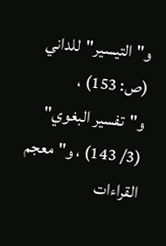و"التيسير"للداني (ص: 153) ، و"تفسير البغوي" (3/ 143) ، و"معجم القراءات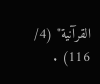القرآنية" (4/ 116) .